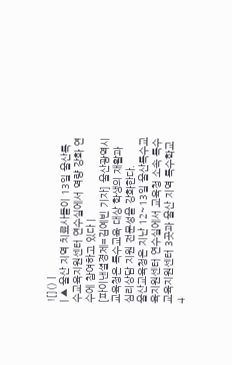![]() |
| ▲ 울산 지역 치료사들이 13일 울산특수교육지원센터 연수실에서 역량 강화 연수에 참여하고 있다 |
[파이낸셜경제=김예빈 기자] 울산광역시교육청은 특수교육 대상 학생의 재활과 심리상담 지원 전문성을 강화한다.
울산교육청은 지난 12~13일 울산특수교육지원센터 연수실에서 교육청 소속 특수교육지원센터 3곳과 울산 지역 특수학교 4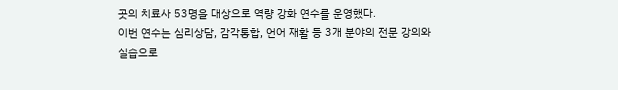곳의 치료사 53명을 대상으로 역량 강화 연수를 운영했다.
이번 연수는 심리상담, 감각통합, 언어 재활 등 3개 분야의 전문 강의와 실습으로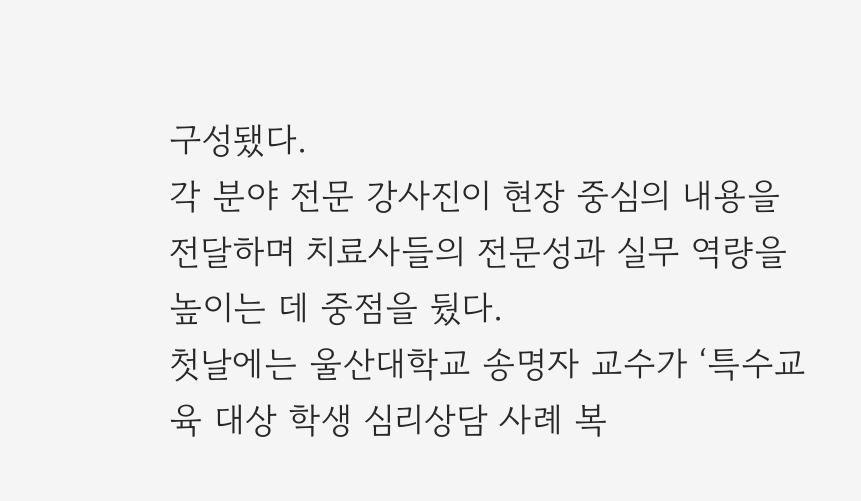구성됐다.
각 분야 전문 강사진이 현장 중심의 내용을 전달하며 치료사들의 전문성과 실무 역량을 높이는 데 중점을 뒀다.
첫날에는 울산대학교 송명자 교수가 ‘특수교육 대상 학생 심리상담 사례 복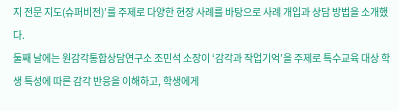지 전문 지도(슈퍼비전)’를 주제로 다양한 현장 사례를 바탕으로 사례 개입과 상담 방법을 소개했다.
둘째 날에는 원감각통합상담연구소 조민석 소장이 ‘감각과 작업기억’을 주제로 특수교육 대상 학생 특성에 따른 감각 반응을 이해하고, 학생에게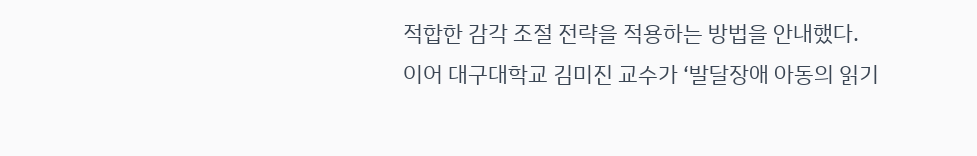적합한 감각 조절 전략을 적용하는 방법을 안내했다.
이어 대구대학교 김미진 교수가 ‘발달장애 아동의 읽기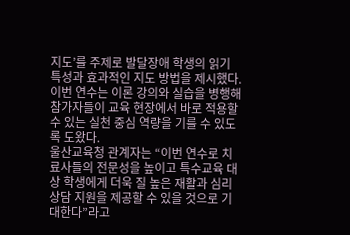지도’를 주제로 발달장애 학생의 읽기 특성과 효과적인 지도 방법을 제시했다.
이번 연수는 이론 강의와 실습을 병행해 참가자들이 교육 현장에서 바로 적용할 수 있는 실천 중심 역량을 기를 수 있도록 도왔다.
울산교육청 관계자는 “이번 연수로 치료사들의 전문성을 높이고 특수교육 대상 학생에게 더욱 질 높은 재활과 심리상담 지원을 제공할 수 있을 것으로 기대한다”라고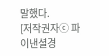말했다.
[저작권자ⓒ 파이낸셜경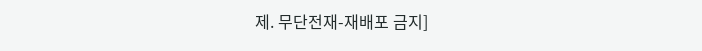제. 무단전재-재배포 금지]